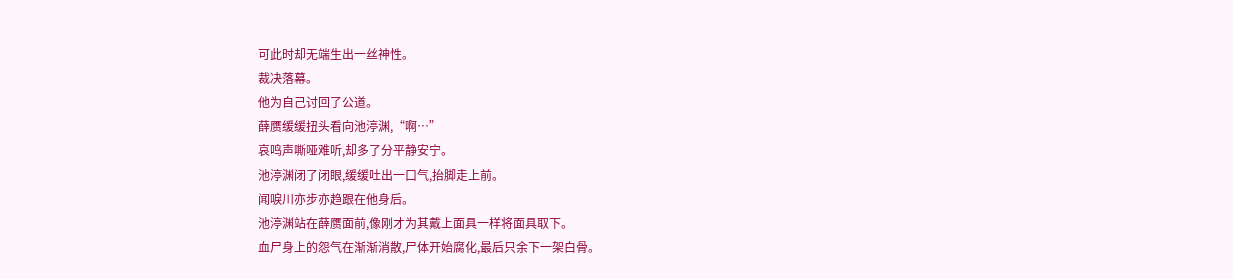可此时却无端生出一丝神性。
裁决落幕。
他为自己讨回了公道。
薛赝缓缓扭头看向池渟渊,“啊…”
哀鸣声嘶哑难听,却多了分平静安宁。
池渟渊闭了闭眼,缓缓吐出一口气,抬脚走上前。
闻唳川亦步亦趋跟在他身后。
池渟渊站在薛赝面前,像刚才为其戴上面具一样将面具取下。
血尸身上的怨气在渐渐消散,尸体开始腐化,最后只余下一架白骨。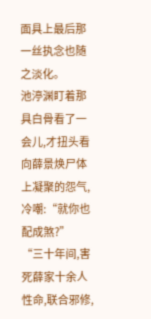面具上最后那一丝执念也随之淡化。
池渟渊盯着那具白骨看了一会儿,才扭头看向薛景焕尸体上凝聚的怨气,冷嘲:“就你也配成煞?”
“三十年间,害死薛家十余人性命,联合邪修,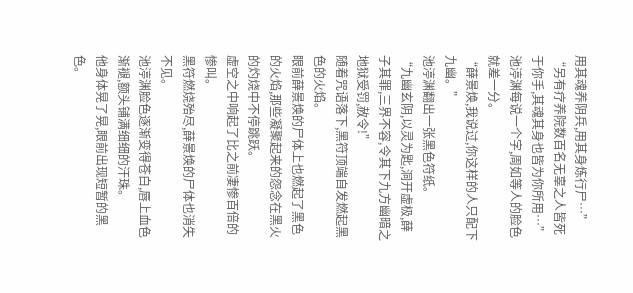用其魂养阴兵,用其身炼行尸…”
“另有疗养院数百名无辜之人皆死于你手,其魂其身也皆为你所用…”
池渟渊每说一个字,周如等人的脸色就差一分。
“薛景焕,我说过,你这样的人只配下九幽。”
池渟渊翻出一张黑色符纸。
“九幽玄阴,以灵为匙,洞开虚极,薛子其罪,三界不容,令其下九方幽暗之地狱受罚,赦令!”
随着咒语落下,黑符顶端自发燃起黑色的火焰。
眼前薛景焕的尸体上也燃起了黑色的火焰,那些凝聚起来的怨念在黑火的灼烧中不停跳跃。
虚空之中响起了比之前凄惨百倍的惨叫。
黑符燃烧殆尽,薛景焕的尸体也消失不见。
池渟渊脸色逐渐变得苍白,唇上血色渐褪,额头铺满细细的汗珠。
他身体晃了晃,眼前出现短暂的黑色。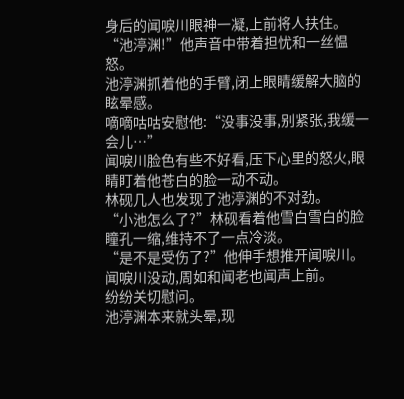身后的闻唳川眼神一凝,上前将人扶住。
“池渟渊!”他声音中带着担忧和一丝愠怒。
池渟渊抓着他的手臂,闭上眼睛缓解大脑的眩晕感。
嘀嘀咕咕安慰他:“没事没事,别紧张,我缓一会儿…”
闻唳川脸色有些不好看,压下心里的怒火,眼睛盯着他苍白的脸一动不动。
林砚几人也发现了池渟渊的不对劲。
“小池怎么了?”林砚看着他雪白雪白的脸瞳孔一缩,维持不了一点冷淡。
“是不是受伤了?”他伸手想推开闻唳川。
闻唳川没动,周如和闻老也闻声上前。
纷纷关切慰问。
池渟渊本来就头晕,现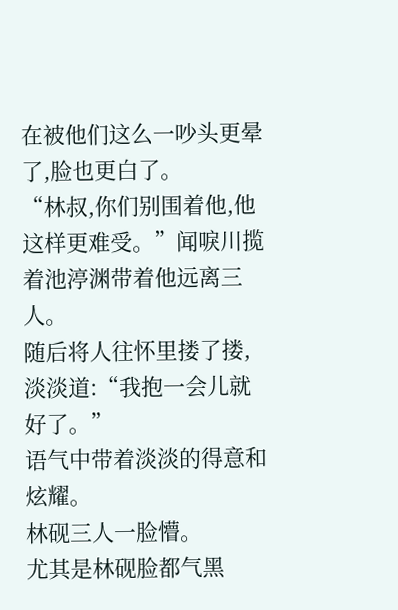在被他们这么一吵头更晕了,脸也更白了。
“林叔,你们别围着他,他这样更难受。”闻唳川揽着池渟渊带着他远离三人。
随后将人往怀里搂了搂,淡淡道:“我抱一会儿就好了。”
语气中带着淡淡的得意和炫耀。
林砚三人一脸懵。
尤其是林砚脸都气黑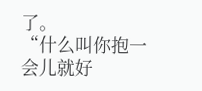了。
“什么叫你抱一会儿就好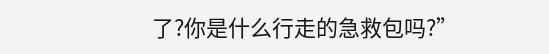了?你是什么行走的急救包吗?”